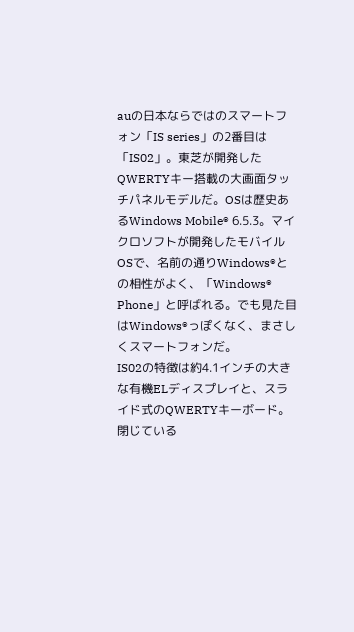auの日本ならではのスマートフォン「IS series」の2番目は「IS02」。東芝が開発したQWERTYキー搭載の大画面タッチパネルモデルだ。OSは歴史あるWindows Mobile® 6.5.3。マイクロソフトが開発したモバイルOSで、名前の通りWindows®との相性がよく、「Windows® Phone」と呼ばれる。でも見た目はWindows®っぽくなく、まさしくスマートフォンだ。
IS02の特徴は約4.1インチの大きな有機ELディスプレイと、スライド式のQWERTYキーボード。閉じている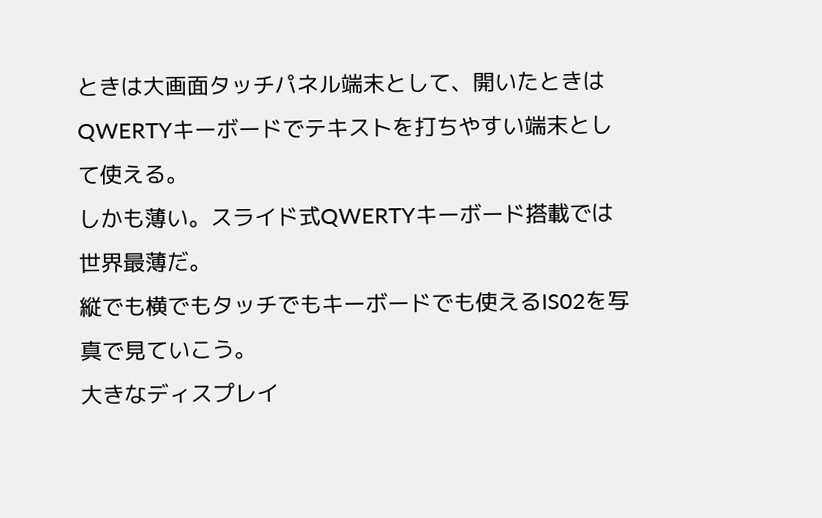ときは大画面タッチパネル端末として、開いたときはQWERTYキーボードでテキストを打ちやすい端末として使える。
しかも薄い。スライド式QWERTYキーボード搭載では世界最薄だ。
縦でも横でもタッチでもキーボードでも使えるIS02を写真で見ていこう。
大きなディスプレイ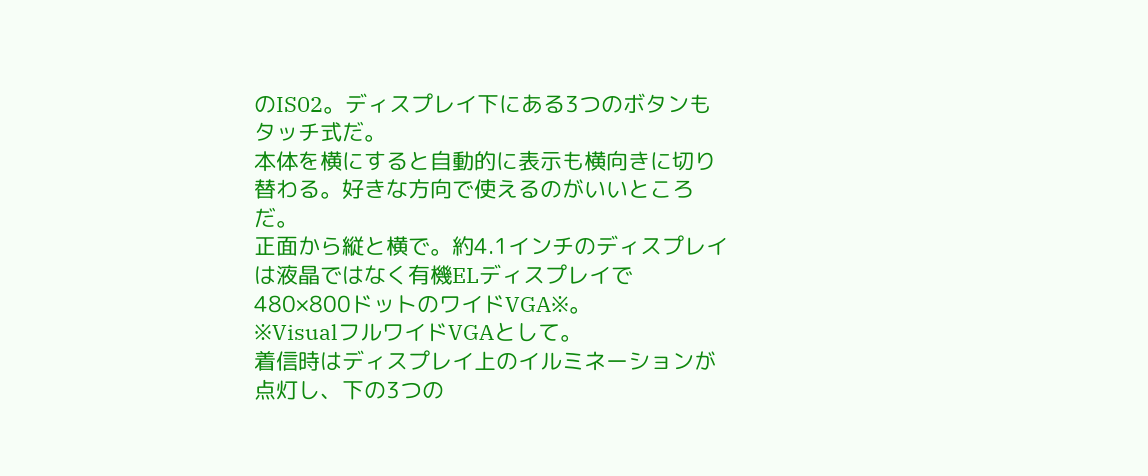のIS02。ディスプレイ下にある3つのボタンもタッチ式だ。
本体を横にすると自動的に表示も横向きに切り替わる。好きな方向で使えるのがいいところだ。
正面から縦と横で。約4.1インチのディスプレイは液晶ではなく有機ELディスプレイで480×800ドットのワイドVGA※。
※VisualフルワイドVGAとして。
着信時はディスプレイ上のイルミネーションが点灯し、下の3つの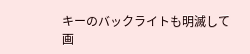キーのバックライトも明滅して画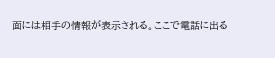面には相手の情報が表示される。ここで電話に出る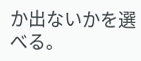か出ないかを選べる。